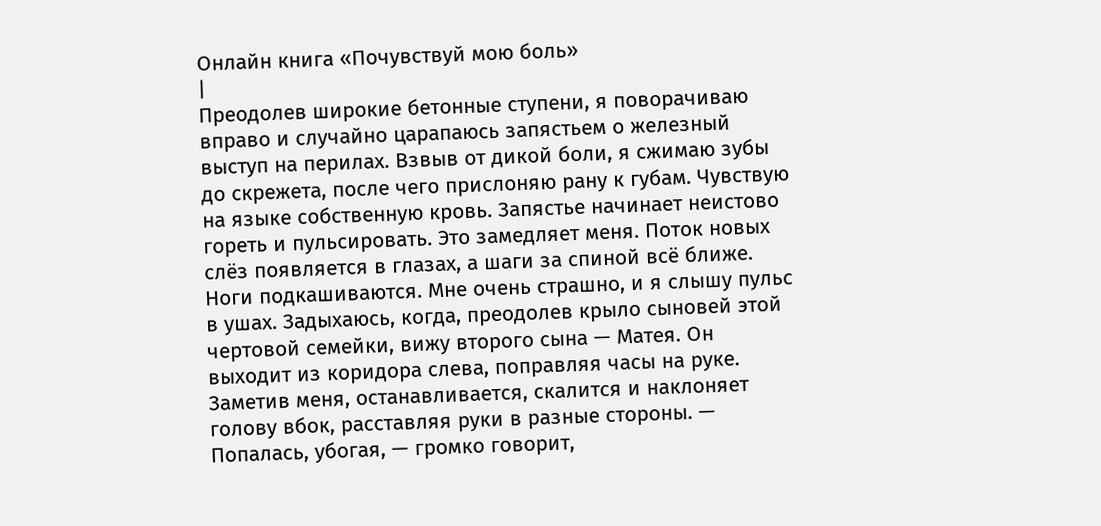Онлайн книга «Почувствуй мою боль»
|
Преодолев широкие бетонные ступени, я поворачиваю вправо и случайно царапаюсь запястьем о железный выступ на перилах. Взвыв от дикой боли, я сжимаю зубы до скрежета, после чего прислоняю рану к губам. Чувствую на языке собственную кровь. Запястье начинает неистово гореть и пульсировать. Это замедляет меня. Поток новых слёз появляется в глазах, а шаги за спиной всё ближе. Ноги подкашиваются. Мне очень страшно, и я слышу пульс в ушах. Задыхаюсь, когда, преодолев крыло сыновей этой чертовой семейки, вижу второго сына — Матея. Он выходит из коридора слева, поправляя часы на руке. Заметив меня, останавливается, скалится и наклоняет голову вбок, расставляя руки в разные стороны. — Попалась, убогая, — громко говорит,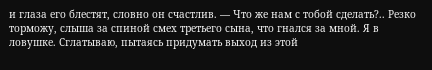и глаза его блестят, словно он счастлив. — Что же нам с тобой сделать?.. Резко торможу, слыша за спиной смех третьего сына, что гнался за мной. Я в ловушке. Сглатываю, пытаясь придумать выход из этой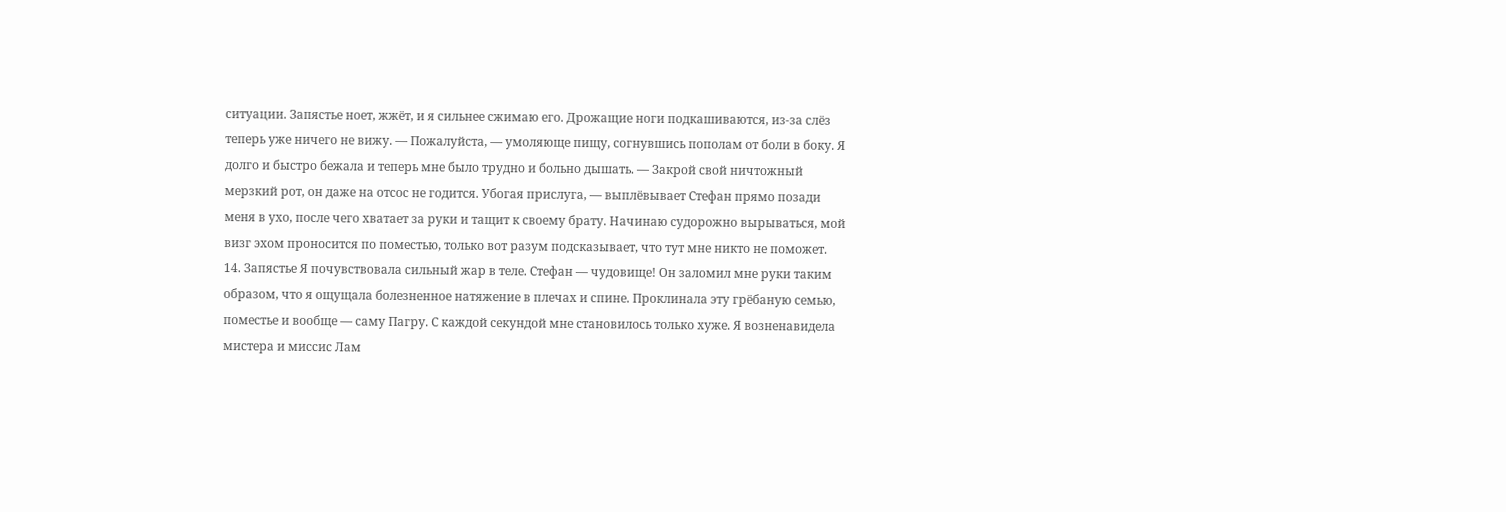ситуации. Запястье ноет, жжёт, и я сильнее сжимаю его. Дрожащие ноги подкашиваются, из-за слёз теперь уже ничего не вижу. — Пожалуйста, — умоляюще пищу, согнувшись пополам от боли в боку. Я долго и быстро бежала и теперь мне было трудно и больно дышать. — Закрой свой ничтожный мерзкий рот, он даже на отсос не годится. Убогая прислуга, — выплёвывает Стефан прямо позади меня в ухо, после чего хватает за руки и тащит к своему брату. Начинаю судорожно вырываться, мой визг эхом проносится по поместью, только вот разум подсказывает, что тут мне никто не поможет. 14. Запястье Я почувствовала сильный жар в теле. Стефан — чудовище! Он заломил мне руки таким образом, что я ощущала болезненное натяжение в плечах и спине. Проклинала эту грёбаную семью, поместье и вообще — саму Пагру. С каждой секундой мне становилось только хуже. Я возненавидела мистера и миссис Лам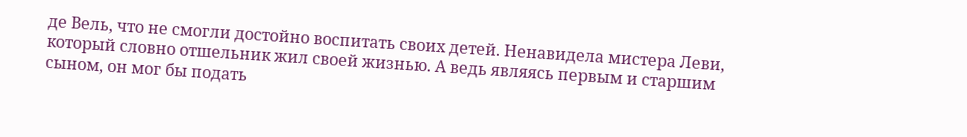де Вель, что не смогли достойно воспитать своих детей. Ненавидела мистера Леви, который словно отшельник жил своей жизнью. А ведь являясь первым и старшим сыном, он мог бы подать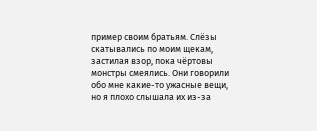пример своим братьям. Слёзы скатывались по моим щекам, застилая взор, пока чёртовы монстры смеялись. Они говорили обо мне какие-то ужасные вещи, но я плохо слышала их из-за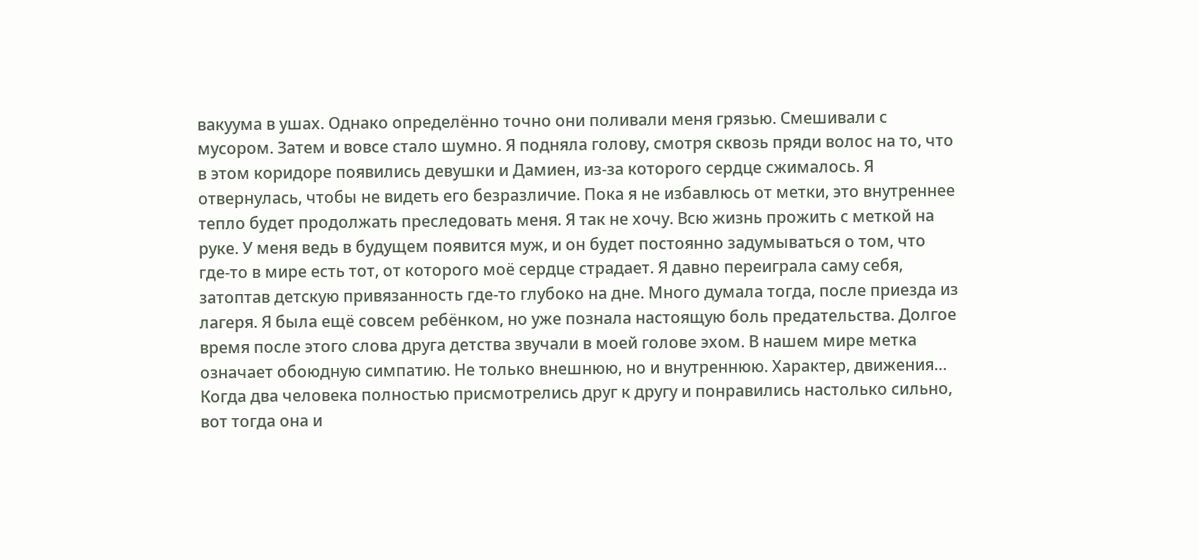вакуума в ушах. Однако определённо точно они поливали меня грязью. Смешивали с мусором. Затем и вовсе стало шумно. Я подняла голову, смотря сквозь пряди волос на то, что в этом коридоре появились девушки и Дамиен, из-за которого сердце сжималось. Я отвернулась, чтобы не видеть его безразличие. Пока я не избавлюсь от метки, это внутреннее тепло будет продолжать преследовать меня. Я так не хочу. Всю жизнь прожить с меткой на руке. У меня ведь в будущем появится муж, и он будет постоянно задумываться о том, что где-то в мире есть тот, от которого моё сердце страдает. Я давно переиграла саму себя, затоптав детскую привязанность где-то глубоко на дне. Много думала тогда, после приезда из лагеря. Я была ещё совсем ребёнком, но уже познала настоящую боль предательства. Долгое время после этого слова друга детства звучали в моей голове эхом. В нашем мире метка означает обоюдную симпатию. Не только внешнюю, но и внутреннюю. Характер, движения… Когда два человека полностью присмотрелись друг к другу и понравились настолько сильно, вот тогда она и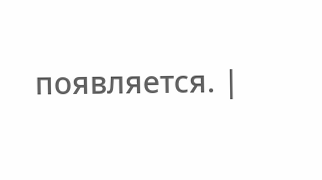появляется. |